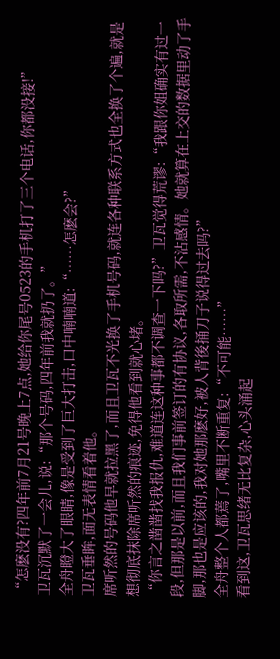“怎麽没有?四年前7月21号晚上7点,她给你尾号0523的手机打了三个电话,你都没接!”
卫瓦沉默了一会儿,说:“那个号码,四年前我就扔了。”
全舟瞪大了眼睛,像是受到了巨大打击,口中喃喃道:“……怎麽会?”
卫瓦垂眸,面无表情看着他。
席听然的号码他早就拉黑了,而且卫瓦不光换了手机号码,就连各种联系方式也全换了个遍,就是想彻底抹除席听然的痕迹,免得他看到就心堵。
“你言之凿凿找我报仇,难道连这种事都不调查一下吗?”卫瓦觉得荒谬:“我跟你姐确实有过一段,但那是以前,而且我们事前签订的有协议,各取所需,不沾感情。她就算在上交的数据里动了手脚,那也是应该的,我对她那麽好,被人背後捅刀子说得过去吗?”
全舟整个人都蔫了,嘴里不断重复:“不可能……”
看到这,卫瓦思绪无比复杂,心头涌起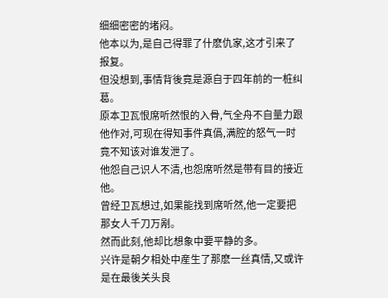细细密密的堵闷。
他本以为,是自己得罪了什麽仇家,这才引来了报复。
但没想到,事情背後竟是源自于四年前的一桩纠葛。
原本卫瓦恨席听然恨的入骨,气全舟不自量力跟他作对,可现在得知事件真僞,满腔的怒气一时竟不知该对谁发泄了。
他怨自己识人不清,也怨席听然是带有目的接近他。
曾经卫瓦想过,如果能找到席听然,他一定要把那女人千刀万剐。
然而此刻,他却比想象中要平静的多。
兴许是朝夕相处中産生了那麽一丝真情,又或许是在最後关头良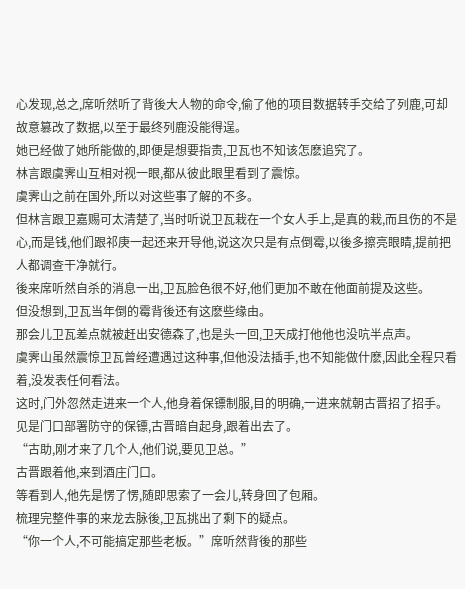心发现,总之,席听然听了背後大人物的命令,偷了他的项目数据转手交给了列鹿,可却故意篡改了数据,以至于最终列鹿没能得逞。
她已经做了她所能做的,即便是想要指责,卫瓦也不知该怎麽追究了。
林言跟虞霁山互相对视一眼,都从彼此眼里看到了震惊。
虞霁山之前在国外,所以对这些事了解的不多。
但林言跟卫嘉赐可太清楚了,当时听说卫瓦栽在一个女人手上,是真的栽,而且伤的不是心,而是钱,他们跟祁庚一起还来开导他,说这次只是有点倒霉,以後多擦亮眼睛,提前把人都调查干净就行。
後来席听然自杀的消息一出,卫瓦脸色很不好,他们更加不敢在他面前提及这些。
但没想到,卫瓦当年倒的霉背後还有这麽些缘由。
那会儿卫瓦差点就被赶出安德森了,也是头一回,卫天成打他他也没吭半点声。
虞霁山虽然震惊卫瓦曾经遭遇过这种事,但他没法插手,也不知能做什麽,因此全程只看着,没发表任何看法。
这时,门外忽然走进来一个人,他身着保镖制服,目的明确,一进来就朝古晋招了招手。
见是门口部署防守的保镖,古晋暗自起身,跟着出去了。
“古助,刚才来了几个人,他们说,要见卫总。”
古晋跟着他,来到酒庄门口。
等看到人,他先是愣了愣,随即思索了一会儿,转身回了包厢。
梳理完整件事的来龙去脉後,卫瓦挑出了剩下的疑点。
“你一个人,不可能搞定那些老板。”席听然背後的那些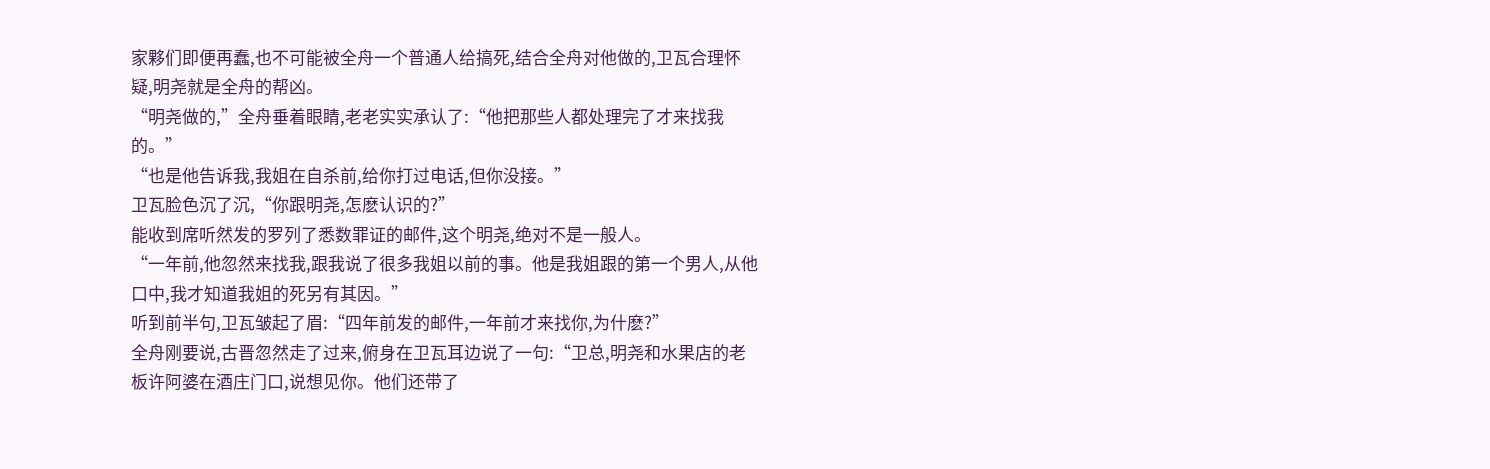家夥们即便再蠢,也不可能被全舟一个普通人给搞死,结合全舟对他做的,卫瓦合理怀疑,明尧就是全舟的帮凶。
“明尧做的,”全舟垂着眼睛,老老实实承认了:“他把那些人都处理完了才来找我的。”
“也是他告诉我,我姐在自杀前,给你打过电话,但你没接。”
卫瓦脸色沉了沉,“你跟明尧,怎麽认识的?”
能收到席听然发的罗列了悉数罪证的邮件,这个明尧,绝对不是一般人。
“一年前,他忽然来找我,跟我说了很多我姐以前的事。他是我姐跟的第一个男人,从他口中,我才知道我姐的死另有其因。”
听到前半句,卫瓦皱起了眉:“四年前发的邮件,一年前才来找你,为什麽?”
全舟刚要说,古晋忽然走了过来,俯身在卫瓦耳边说了一句:“卫总,明尧和水果店的老板许阿婆在酒庄门口,说想见你。他们还带了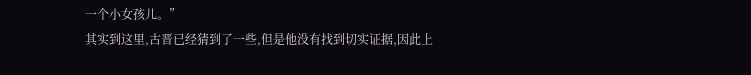一个小女孩儿。”
其实到这里,古晋已经猜到了一些,但是他没有找到切实证据,因此上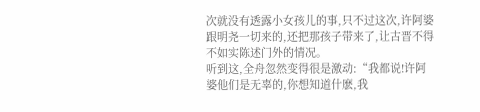次就没有透露小女孩儿的事,只不过这次,许阿婆跟明尧一切来的,还把那孩子带来了,让古晋不得不如实陈述门外的情况。
听到这,全舟忽然变得很是激动:“我都说!许阿婆他们是无辜的,你想知道什麽,我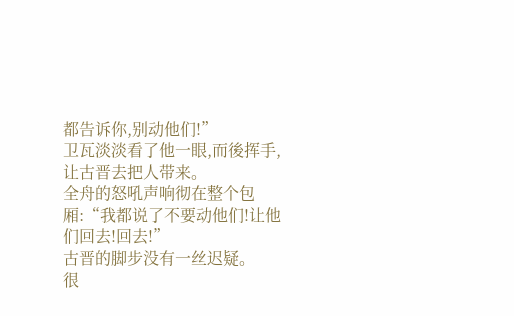都告诉你,别动他们!”
卫瓦淡淡看了他一眼,而後挥手,让古晋去把人带来。
全舟的怒吼声响彻在整个包厢:“我都说了不要动他们!让他们回去!回去!”
古晋的脚步没有一丝迟疑。
很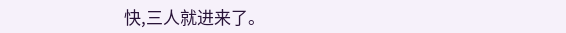快,三人就进来了。